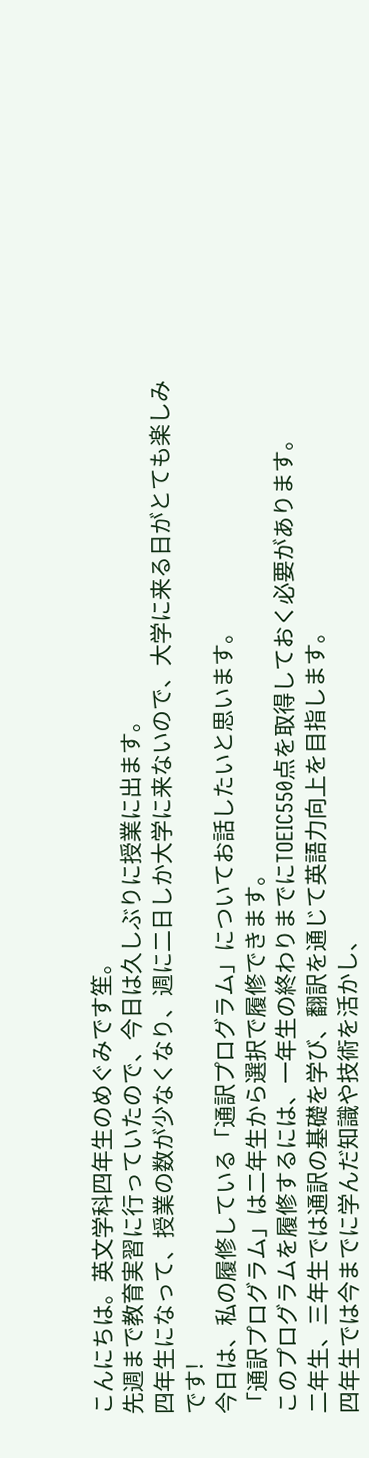こんにちは。英文学科四年生のめぐみです笙。
先週まで教育実習に行っていたので、今日は久しぶりに授業に出ます。
四年生になって、授業の数が少なくなり、週に二日しか大学に来ないので、大学に来る日がとても楽しみです!
今日は、私の履修している「通訳プログラム」についてお話したいと思います。
「通訳プログラム」は二年生から選択で履修できます。
このプログラムを履修するには、一年生の終わりまでにTOEIC550点を取得しておく必要があります。
二年生、三年生では通訳の基礎を学び、翻訳を通じて英語力向上を目指します。
四年生では今までに学んだ知識や技術を活かし、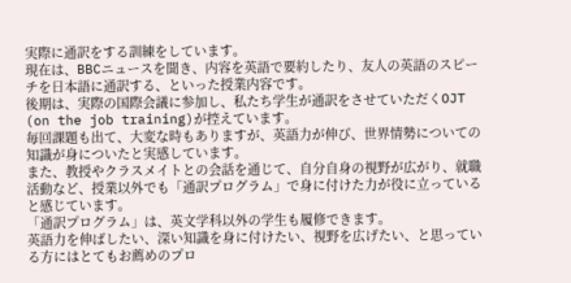実際に通訳をする訓練をしています。
現在は、BBCニュースを聞き、内容を英語で要約したり、友人の英語のスピーチを日本語に通訳する、といった授業内容です。
後期は、実際の国際会議に参加し、私たち学生が通訳をさせていただくOJT (on the job training)が控えています。
毎回課題も出て、大変な時もありますが、英語力が伸び、世界情勢についての知識が身についたと実感しています。
また、教授やクラスメイトとの会話を通じて、自分自身の視野が広がり、就職活動など、授業以外でも「通訳プログラム」で身に付けた力が役に立っていると感じています。
「通訳プログラム」は、英文学科以外の学生も履修できます。
英語力を伸ばしたい、深い知識を身に付けたい、視野を広げたい、と思っている方にはとてもお薦めのプロ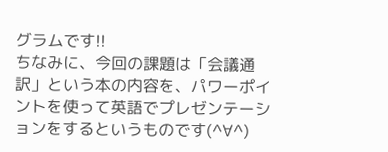グラムです!!
ちなみに、今回の課題は「会議通訳」という本の内容を、パワーポイントを使って英語でプレゼンテーションをするというものです(^∀^)